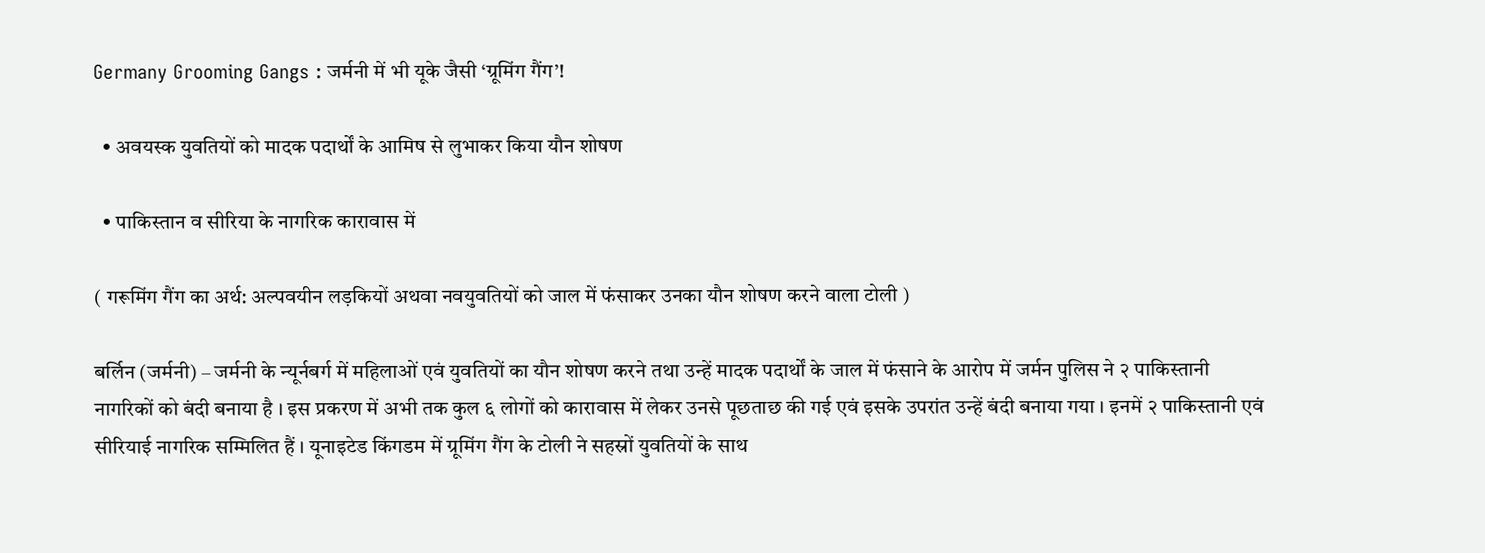Germany Grooming Gangs : जर्मनी में भी यूके जैसी ‘ग्रूमिंग गैंग’!

  • अवयस्क युवतियों को मादक पदार्थों के आमिष से लुभाकर किया यौन शोषण

  • पाकिस्तान व सीरिया के नागरिक कारावास में

( गरूमिंग गैंग का अर्थ: अल्पवयीन लड़कियों अथवा नवयुवतियों को जाल में फंसाकर उनका यौन शोषण करने वाला टोली )

बर्लिन (जर्मनी) – जर्मनी के न्यूर्नबर्ग में महिलाओं एवं युवतियों का यौन शोषण करने तथा उन्हें मादक पदार्थों के जाल में फंसाने के आरोप में जर्मन पुलिस ने २ पाकिस्तानी नागरिकों को बंदी बनाया है । इस प्रकरण में अभी तक कुल ६ लोगों को कारावास में लेकर उनसे पूछताछ की गई एवं इसके उपरांत उन्हें बंदी बनाया गया । इनमें २ पाकिस्तानी एवं सीरियाई नागरिक सम्मिलित हैं । यूनाइटेड किंगडम में ग्रूमिंग गैंग के टोली ने सहस्रों युवतियों के साथ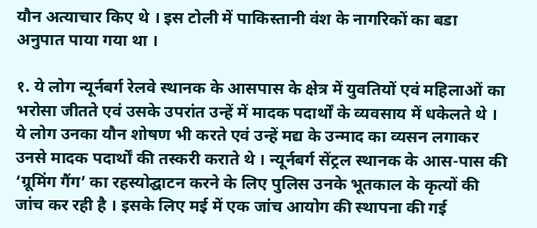यौन अत्याचार किए थे । इस टोली में पाकिस्तानी वंश के नागरिकों का बडा अनुपात पाया गया था ।

१. ये लोग न्यूर्नबर्ग रेलवे स्थानक के आसपास के क्षेत्र में युवतियों एवं महिलाओं का भरोसा जीतते एवं उसके उपरांत उन्हें में मादक पदार्थों के व्यवसाय में धकेलते थे । ये लोग उनका यौन शोषण भी करते एवं उन्हें मद्य के उन्माद का व्यसन लगाकर उनसे मादक पदार्थों की तस्करी कराते थे । न्यूर्नबर्ग सेंट्रल स्थानक के आस-पास की ‘ग्रूमिंग गैंग’ का रहस्योद्घाटन करने के लिए पुलिस उनके भूतकाल के कृत्यों की जांच कर रही है । इसके लिए मई में एक जांच आयोग की स्थापना की गई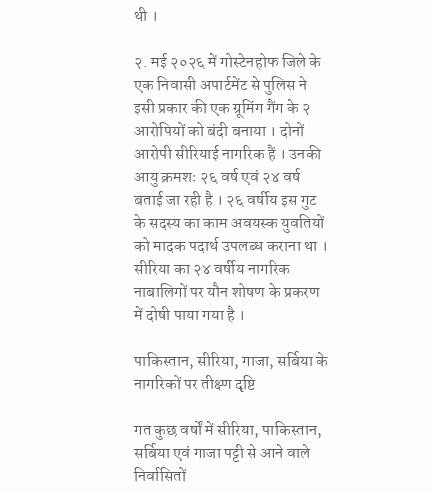थी ।

२. मई २०२६ में गोस्टेनहोफ जिले के एक निवासी अपार्टमेंट से पुलिस ने इसी प्रकार की एक ग्रूमिंग गैंग के २ आरोपियों को बंदी बनाया । दोनों आरोपी सीरियाई नागरिक हैं । उनकी आयु क्रमशः २६ वर्ष एवं २४ वर्ष बताई जा रही है । २६ वर्षीय इस गुट के सदस्य का काम अवयस्क युवतियों को मादक पदार्थ उपलब्ध कराना था । सीरिया का २४ वर्षीय नागरिक नाबालिगों पर यौन शोषण के प्रकरण में दोषी पाया गया है ।

पाकिस्तान, सीरिया, गाजा, सर्बिया के नागरिकों पर तीक्ष्ण दृष्टि

गत कुछ वर्षों में सीरिया, पाकिस्तान, सर्बिया एवं गाजा पट्टी से आने वाले निर्वासितों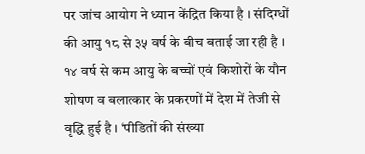पर जांच आयोग ने ध्यान केंद्रित किया है । संदिग्धों की आयु १८ से ३५ वर्ष के बीच बताई जा रही है । १४ वर्ष से कम आयु के बच्चों एवं किशोरों के यौन शोषण व बलात्कार के प्रकरणों में देश में तेजी से वृद्धि हुई है । ‘पीडितों की संख्या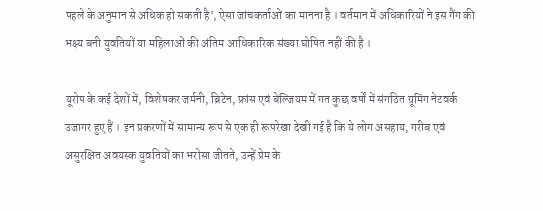पहले के अनुमान से अधिक हो सकती है’, ऐसा जांचकर्ताओं का मानना है । वर्तमान में अधिकारियों ने इस गैंग की भक्ष्य बनी युवतियों या महिलाओं की अंतिम आधिकारिक संख्या घोषित नहीं की है ।

यूरोप के कई देशों में, विशेषकर जर्मनी, ब्रिटेन, फ्रांस एवं बेल्जियम में गत कुछ वर्षों में संगठित ग्रूमिंग नेटवर्क उजागर हुए हैं । इन प्रकरणों में सामान्य रूप से एक ही रूपरेखा देखी गई है कि ये लोग असहाय, गरीब एवं असुरक्षित अवयस्क युवतियों का भरोसा जीतते, उन्हें प्रेम के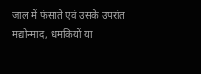जाल में फंसाते एवं उसके उपरांत मद्योन्माद, धमकियों या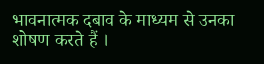भावनात्मक दबाव के माध्यम से उनका शोषण करते हैं ।